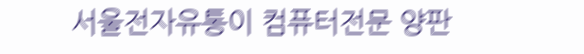서울전자유통이 컴퓨터전문 양판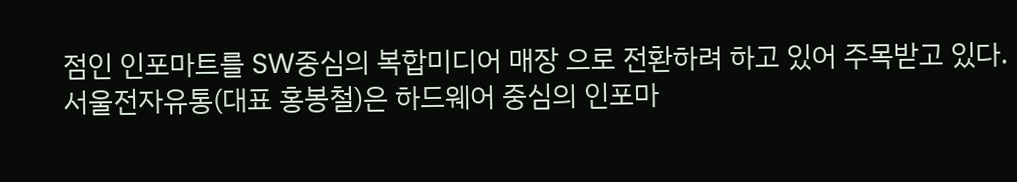점인 인포마트를 SW중심의 복합미디어 매장 으로 전환하려 하고 있어 주목받고 있다.
서울전자유통(대표 홍봉철)은 하드웨어 중심의 인포마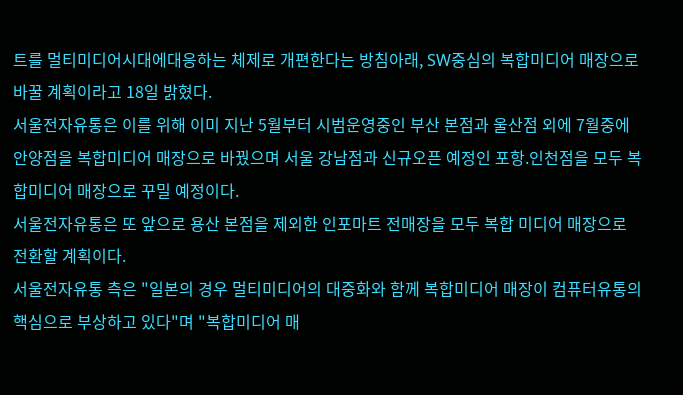트를 멀티미디어시대에대응하는 체제로 개편한다는 방침아래, SW중심의 복합미디어 매장으로 바꿀 계획이라고 18일 밝혔다.
서울전자유통은 이를 위해 이미 지난 5월부터 시범운영중인 부산 본점과 울산점 외에 7월중에 안양점을 복합미디어 매장으로 바꿨으며 서울 강남점과 신규오픈 예정인 포항.인천점을 모두 복합미디어 매장으로 꾸밀 예정이다.
서울전자유통은 또 앞으로 용산 본점을 제외한 인포마트 전매장을 모두 복합 미디어 매장으로 전환할 계획이다.
서울전자유통 측은 "일본의 경우 멀티미디어의 대중화와 함께 복합미디어 매장이 컴퓨터유통의 핵심으로 부상하고 있다"며 "복합미디어 매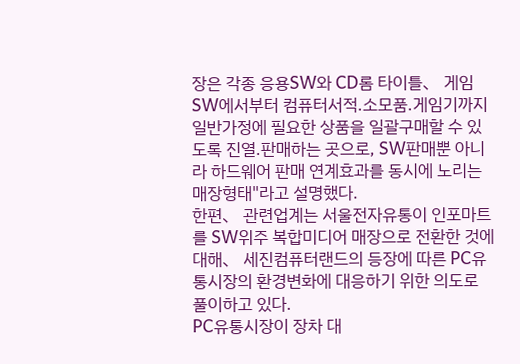장은 각종 응용SW와 CD롬 타이틀、 게임SW에서부터 컴퓨터서적.소모품.게임기까지 일반가정에 필요한 상품을 일괄구매할 수 있도록 진열.판매하는 곳으로, SW판매뿐 아니라 하드웨어 판매 연계효과를 동시에 노리는 매장형태"라고 설명했다.
한편、 관련업계는 서울전자유통이 인포마트를 SW위주 복합미디어 매장으로 전환한 것에 대해、 세진컴퓨터랜드의 등장에 따른 PC유통시장의 환경변화에 대응하기 위한 의도로 풀이하고 있다.
PC유통시장이 장차 대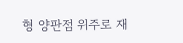형 양판점 위주로 재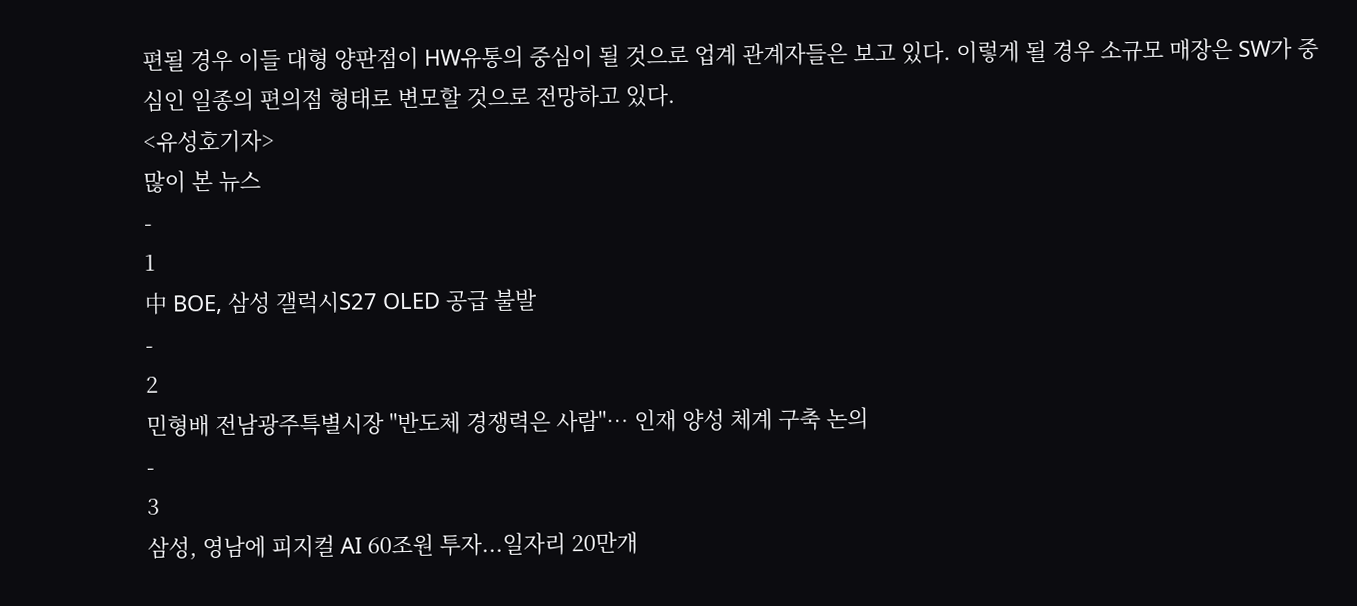편될 경우 이들 대형 양판점이 HW유통의 중심이 될 것으로 업계 관계자들은 보고 있다. 이렇게 될 경우 소규모 매장은 SW가 중심인 일종의 편의점 형태로 변모할 것으로 전망하고 있다.
<유성호기자>
많이 본 뉴스
-
1
中 BOE, 삼성 갤럭시S27 OLED 공급 불발
-
2
민형배 전남광주특별시장 "반도체 경쟁력은 사람"… 인재 양성 체계 구축 논의
-
3
삼성, 영남에 피지컬 AI 60조원 투자...일자리 20만개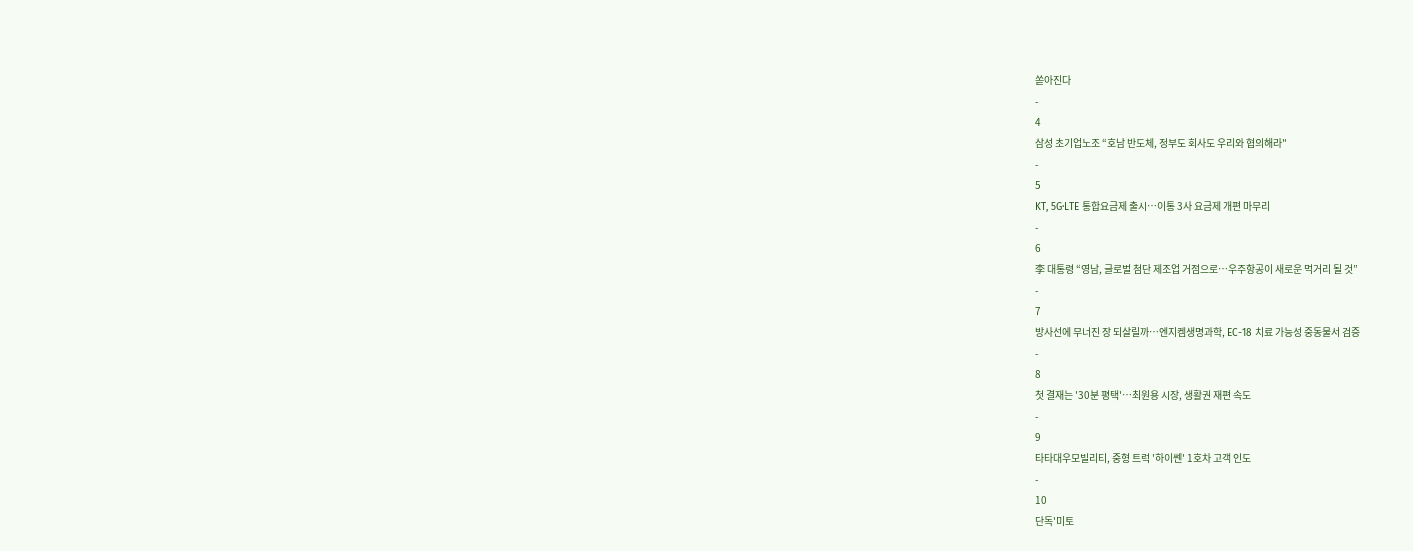쏟아진다
-
4
삼성 초기업노조 “호남 반도체, 정부도 회사도 우리와 협의해라"
-
5
KT, 5G·LTE 통합요금제 출시…이통 3사 요금제 개편 마무리
-
6
李 대통령 “영남, 글로벌 첨단 제조업 거점으로…우주항공이 새로운 먹거리 될 것”
-
7
방사선에 무너진 장 되살릴까…엔지켐생명과학, EC-18 치료 가능성 중동물서 검증
-
8
첫 결재는 '30분 평택'…최원용 시장, 생활권 재편 속도
-
9
타타대우모빌리티, 중형 트럭 '하이쎈' 1호차 고객 인도
-
10
단독'미토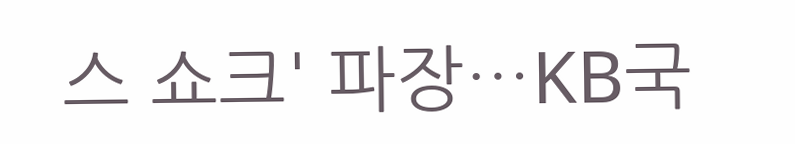스 쇼크' 파장…KB국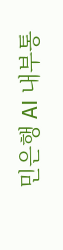민은행 AI 내부통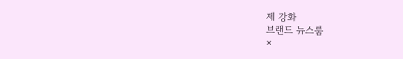제 강화
브랜드 뉴스룸
×